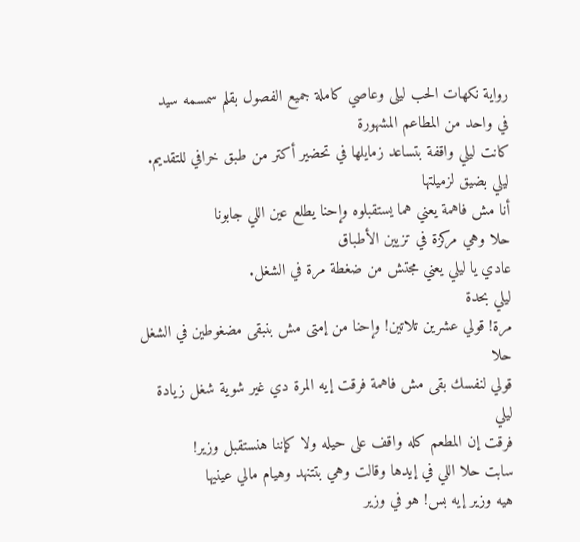رواية نكهات الحب ليلى وعاصي كاملة جميع الفصول بقلم سمسمه سيد
في واحد من المطاعم المشهورة
كانت ليلي واقفة بتساعد زمايلها في تحضير أكتر من طبق خرافي للتقديم.
ليلي بضيق لزميلتها
أنا مش فاهمة يعني هما يستقبلوه وإحنا يطلع عين اللي جابونا
حلا وهي مركزة في تزيين الأطباق
عادي يا ليلي يعني مجتش من ضغطة مرة في الشغل.
ليلي بحدة
مرة! قولي عشرين تلاتين! وإحنا من إمتى مش بنبقى مضغوطين في الشغل
حلا
قولي لنفسك بقى مش فاهمة فرقت إيه المرة دي غير شوية شغل زيادة
ليلي
فرقت إن المطعم كله واقف على حيله ولا كإننا هنستقبل وزير!
سابت حلا اللي في إيدها وقالت وهي بتتنهد وهيام مالي عينيها
هيه وزير إيه بس! هو في وزير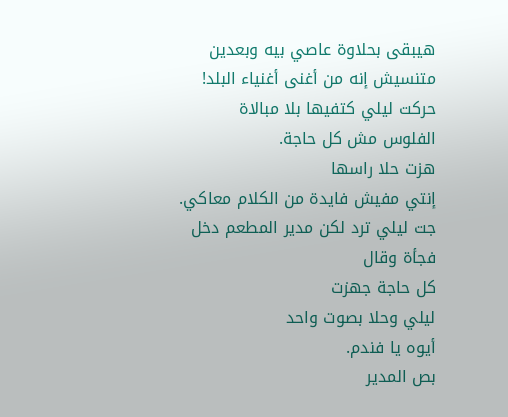هيبقى بحلاوة عاصي بيه وبعدين متنسيش إنه من أغنى أغنياء البلد!
حركت ليلي كتفيها بلا مبالاة
الفلوس مش كل حاجة.
هزت حلا راسها
إنتي مفيش فايدة من الكلام معاكي.
جت ليلي ترد لكن مدير المطعم دخل فجأة وقال
كل حاجة جهزت
ليلي وحلا بصوت واحد
أيوه يا فندم.
بص المدير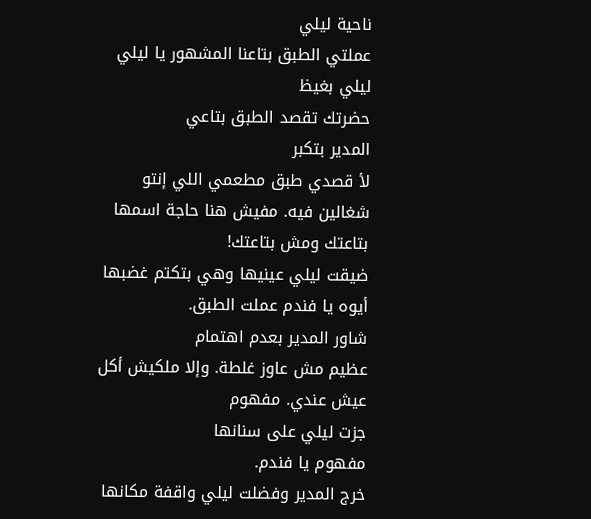ناحية ليلي
عملتي الطبق بتاعنا المشهور يا ليلي
ليلي بغيظ
حضرتك تقصد الطبق بتاعي
المدير بتكبر
لأ قصدي طبق مطعمي اللي إنتو شغالين فيه. مفيش هنا حاجة اسمها بتاعتك ومش بتاعتك!
ضيقت ليلي عينيها وهي بتكتم غضبها
أيوه يا فندم عملت الطبق.
شاور المدير بعدم اهتمام
عظيم مش عاوز غلطة. وإلا ملكيش أكل عيش عندي. مفهوم
جزت ليلي على سنانها
مفهوم يا فندم.
خرج المدير وفضلت ليلي واقفة مكانها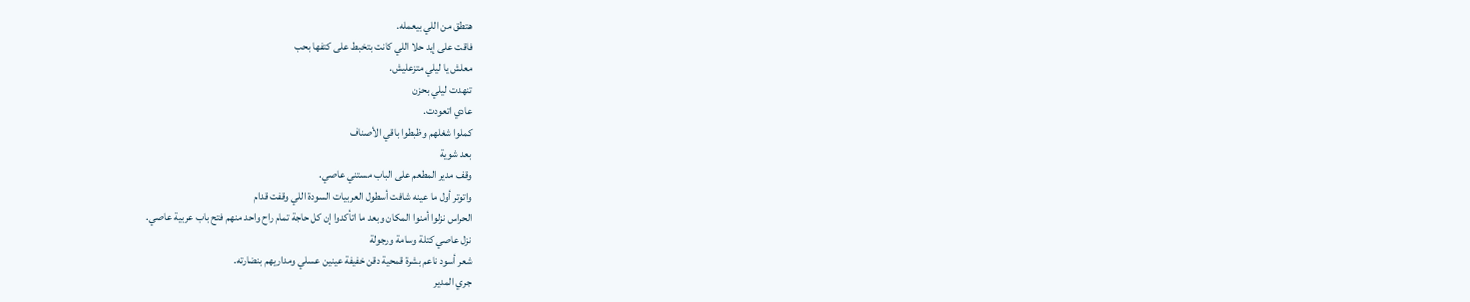هتطق من اللي بيعمله.
فاقت على إيد حلا اللي كانت بتخبط على كتفها بحب
معلش يا ليلي متزعليش.
تنهدت ليلي بحزن
عادي اتعودت.
كملوا شغلهم وظبطوا باقي الأصناف
بعد شوية
وقف مدير المطعم على الباب مستني عاصي.
واتوتر أول ما عينه شافت أسطول العربيات السودة اللي وقفت قدام
الحراس نزلوا أمنوا المكان وبعد ما اتأكدوا إن كل حاجة تمام راح واحد منهم فتح باب عربية عاصي.
نزل عاصي كتلة وسامة ورجولة
شعر أسود ناعم بشرة قمحية دقن خفيفة عينين عسلي ومداريهم بنضارته.
جري المدير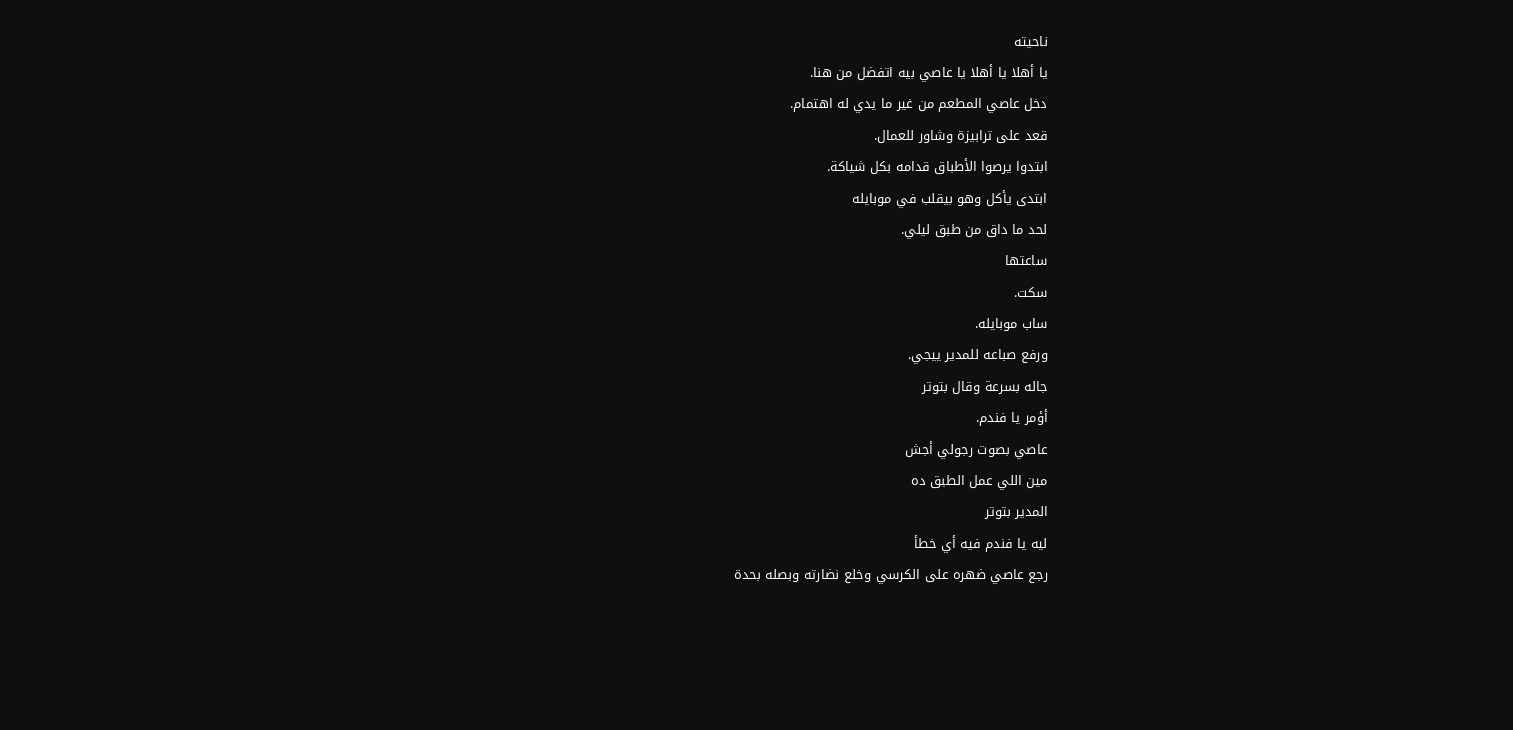ناحيته
يا أهلا يا أهلا يا عاصي بيه اتفضل من هنا.
دخل عاصي المطعم من غير ما يدي له اهتمام.
قعد على ترابيزة وشاور للعمال.
ابتدوا يرصوا الأطباق قدامه بكل شياكة.
ابتدى يأكل وهو بيقلب في موبايله
لحد ما داق من طبق ليلي.
ساعتها
سكت.
ساب موبايله.
ورفع صباعه للمدير ييجي.
جاله بسرعة وقال بتوتر
أؤمر يا فندم.
عاصي بصوت رجولي أجش
مين اللي عمل الطبق ده
المدير بتوتر
ليه يا فندم فيه أي خطأ
رجع عاصي ضهره على الكرسي وخلع نضارته وبصله بحدة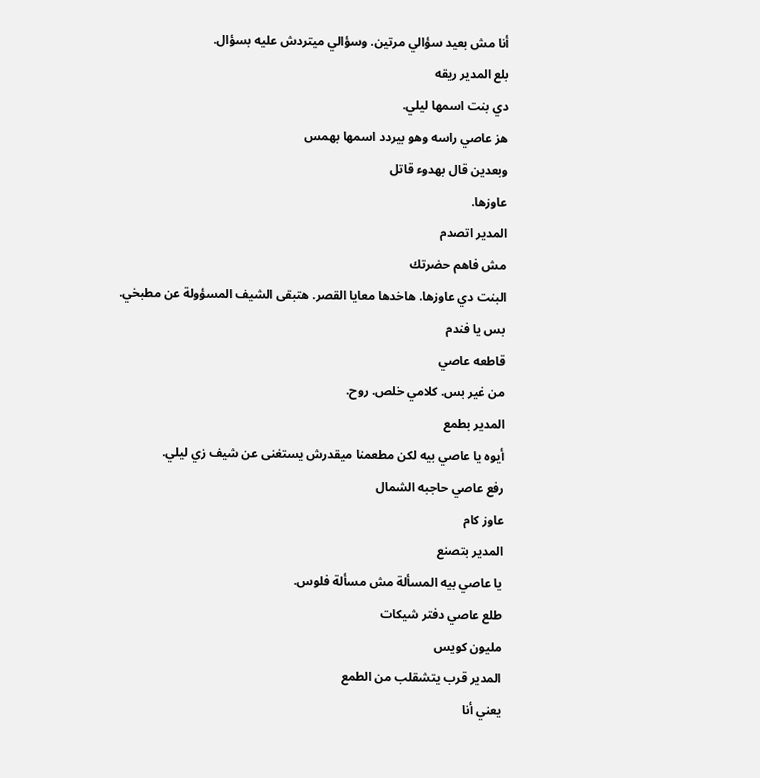أنا مش بعيد سؤالي مرتين. وسؤالي ميتردش عليه بسؤال.
بلع المدير ريقه
دي بنت اسمها ليلي.
هز عاصي راسه وهو بيردد اسمها بهمس
وبعدين قال بهدوء قاتل
عاوزها.
المدير اتصدم
مش فاهم حضرتك
البنت دي عاوزها. هاخدها معايا القصر. هتبقى الشيف المسؤولة عن مطبخي.
بس يا فندم
قاطعه عاصي
من غير بس. كلامي خلص. روح.
المدير بطمع
أيوه يا عاصي بيه لكن مطعمنا ميقدرش يستغنى عن شيف زي ليلي.
رفع عاصي حاجبه الشمال
عاوز كام
المدير بتصنع
يا عاصي بيه المسألة مش مسألة فلوس.
طلع عاصي دفتر شيكات
مليون كويس
المدير قرب يتشقلب من الطمع
يعني أنا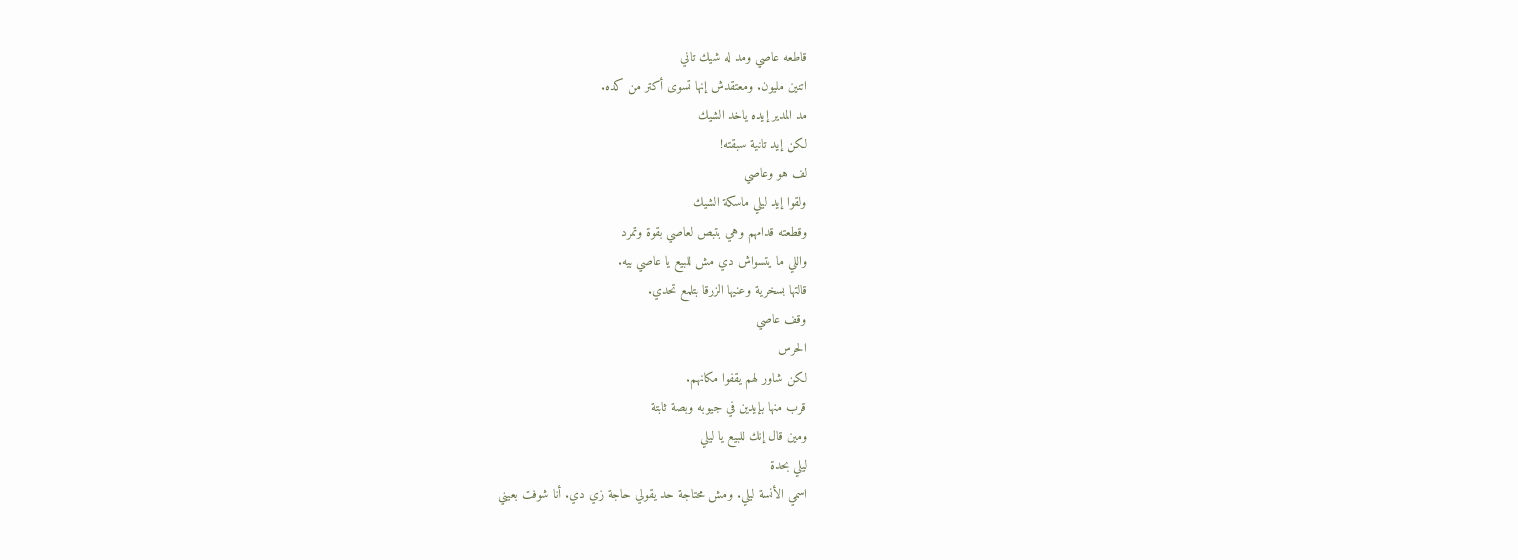قاطعه عاصي ومد له شيك تاني
اتنين مليون. ومعتقدش إنها تسوى أكتر من كده.
مد المدير إيده ياخد الشيك
لكن إيد تانية سبقته!
لف هو وعاصي
ولقوا إيد ليلي ماسكة الشيك
وقطعته قدامهم وهي بتبص لعاصي بقوة وتمرد
واللي ما يتسواش دي مش للبيع يا عاصي بيه.
قالتها بسخرية وعنيها الزرقا بتلمع تحدي.
وقف عاصي
الحرس
لكن شاور لهم يقفوا مكانهم.
قرب منها بإيدين في جيوبه وبصة ثابتة
ومين قال إنك للبيع يا ليلي
ليلي بحدة
اسمي الأنسة ليلي. ومش محتاجة حد يقولي حاجة زي دي. أنا شوفت بعيني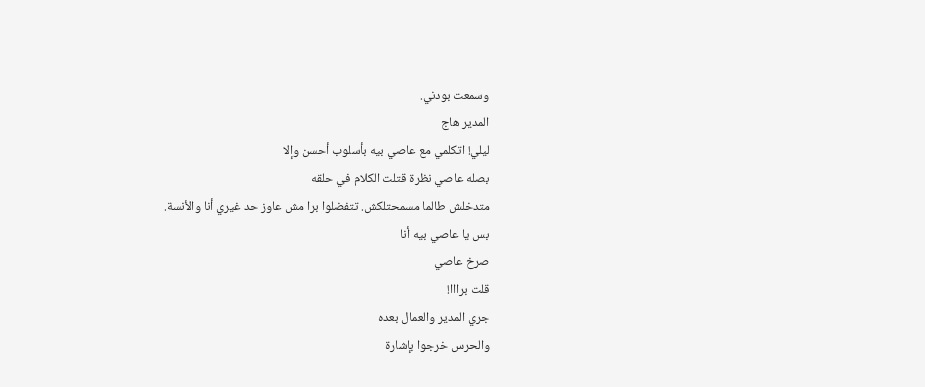وسمعت بودني.
المدير هاج
ليلي! اتكلمي مع عاصي بيه بأسلوب أحسن وإلا
بصله عاصي نظرة قتلت الكلام في حلقه
متدخلش طالما مسمحتلكش. تتفضلوا برا مش عاوز حد غيري أنا والأنسة.
بس يا عاصي بيه أنا
صرخ عاصي
قلت برااا!
جري المدير والعمال بعده
والحرس خرجوا بإشارة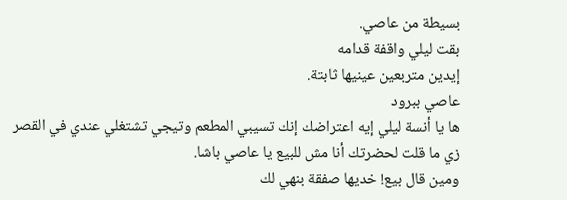بسيطة من عاصي.
بقت ليلي واقفة قدامه
إيدين متربعين عينيها ثابتة.
عاصي ببرود
ها يا أنسة ليلي إيه اعتراضك إنك تسيبي المطعم وتيجي تشتغلي عندي في القصر
زي ما قلت لحضرتك أنا مش للبيع يا عاصي باشا.
ومين قال بيع! خديها صفقة بنهي لك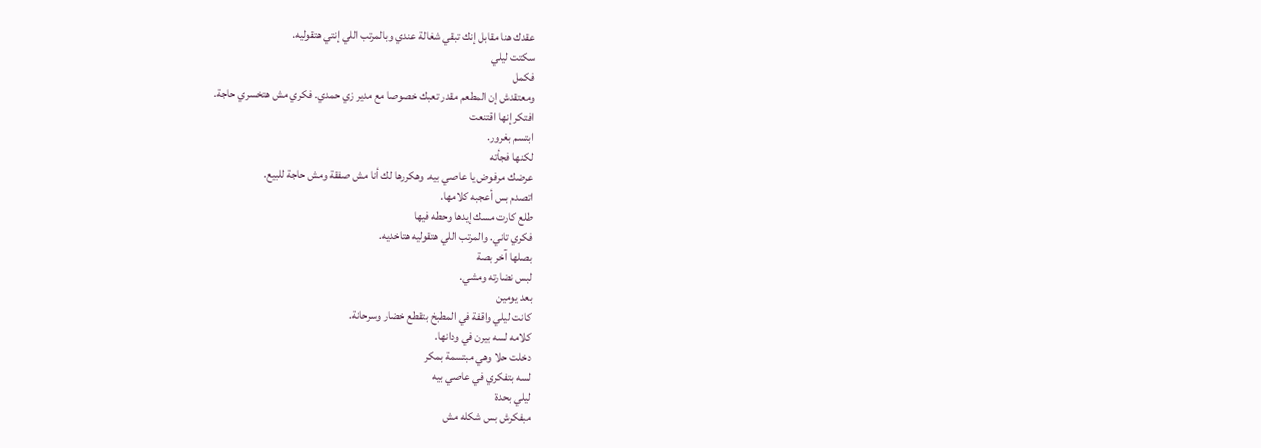عقدك هنا مقابل إنك تبقي شغالة عندي وبالمرتب اللي إنتي هتقوليه.
سكتت ليلي
فكمل
ومعتقدش إن المطعم مقدر تعبك خصوصا مع مدير زي حمدي. فكري مش هتخسري حاجة.
افتكر إنها اقتنعت
ابتسم بغرور.
لكنها فجأته
عرضك مرفوض يا عاصي بيه. وهكررها لك أنا مش صفقة ومش حاجة للبيع.
اتصدم بس أعجبه كلامها.
طلع كارت مسك إيدها وحطه فيها
فكري تاني. والمرتب اللي هتقوليه هتاخديه.
بصلها آخر بصة
لبس نضارته ومشي.
بعد يومين
كانت ليلي واقفة في المطبخ بتقطع خضار وسرحانة.
كلامه لسه بيرن في ودانها.
دخلت حلا وهي مبتسمة بمكر
لسه بتفكري في عاصي بيه
ليلي بحدة
مبفكرش بس شكله مش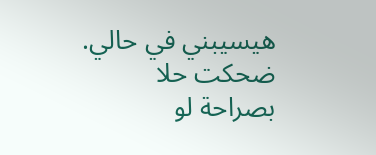هيسيبني في حالي.
ضحكت حلا
بصراحة لو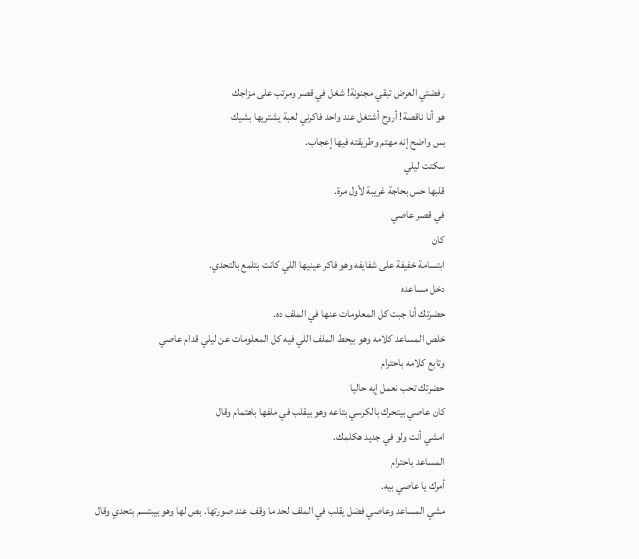رفضتي العرض تبقي مجنونة! شغل في قصر ومرتب على مزاجك
هو أنا ناقصة! أروح أشتغل عند واحد فاكرني لعبة يشتريها بشيك
بس واضح إنه مهتم وطريقته فيها إعجاب.
سكتت ليلي
قلبها حس بحاجة غريبة لأول مرة.
في قصر عاصي
كان
ابتسامة خفيفة على شفايفه وهو فاكر عينيها اللي كانت بتلمع بالتحدي.
دخل مساعده
حضرتك أنا جبت كل المعلومات عنها في الملف ده.
خلص المساعد كلامه وهو بيحط الملف اللي فيه كل المعلومات عن ليلي قدام عاصي
وتابع كلامه باحترام
حضرتك تحب نعمل إيه حاليا
كان عاصي بيتحرك بالكرسي بتاعه وهو بيقلب في ملفها باهتمام وقال
امشي أنت ولو في جديد هكلمك.
المساعد باحترام
أمرك يا عاصي بيه.
مشي المساعد وعاصي فضل يقلب في الملف لحد ما وقف عند صورتها. بص لها وهو بيبتسم بتحدي وقال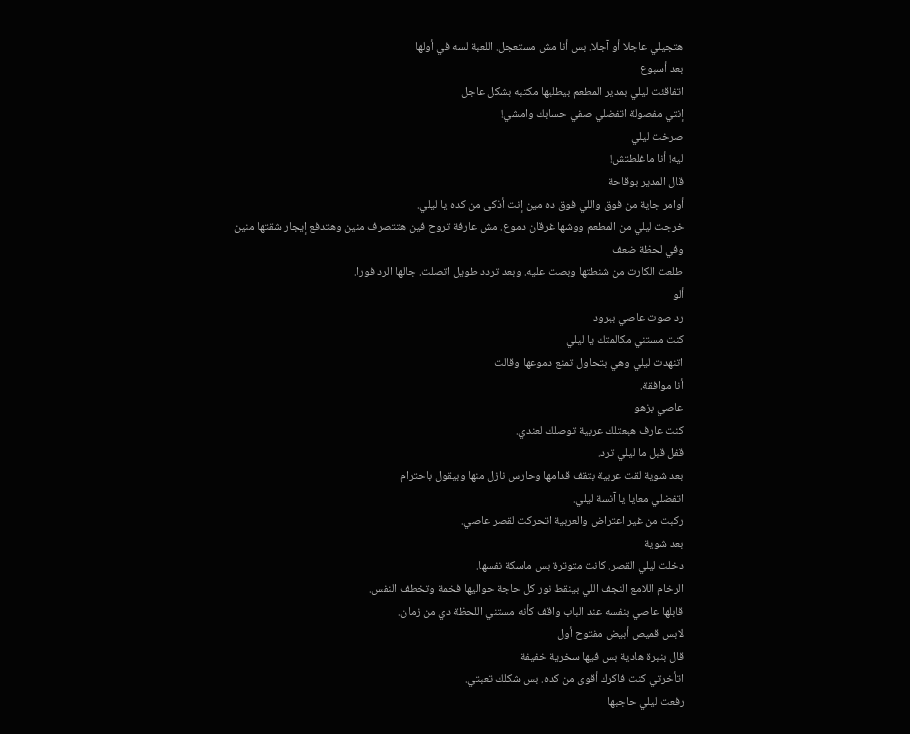هتجيلي عاجلا أو آجلا. بس أنا مش مستعجل. اللعبة لسه في أولها
بعد أسبوع
اتفاقئت ليلي بمدير المطعم بيطلبها مكتبه بشكل عاجل
إنتي مفصولة اتفضلي صفي حسابك وامشي!
صرخت ليلي
ليه! أنا ماغلطتش!
قال المدير بوقاحة
أوامر جاية من فوق واللي فوق ده مين إنت أذكى من كده يا ليلي.
خرجت ليلي من المطعم ووشها غرقان دموع. مش عارفة تروح فين هتتصرف منين وهتدفع إيجار شقتها منين
وفي لحظة ضعف
طلعت الكارت من شنطتها وبصت عليه. وبعد تردد طويل اتصلت. جالها الرد فورا.
ألو
رد صوت عاصي ببرود
كنت مستني مكالمتك يا ليلي
اتنهدت ليلي وهي بتحاول تمنع دموعها وقالت
أنا موافقة.
عاصي بزهو
كنت عارف هبعتلك عربية توصلك لعندي.
قفل قبل ما ليلي ترد.
بعد شوية لقت عربية بتقف قدامها وحارس نازل منها وبيقول باحترام
اتفضلي معايا يا آنسة ليلي.
ركبت من غير اعتراض والعربية اتحركت لقصر عاصي.
بعد شوية
دخلت ليلي القصر. كانت متوترة بس ماسكة نفسها.
الرخام اللامع النجف اللي بينقط نور كل حاجة حواليها فخمة وتخطف النفس.
قابلها عاصي بنفسه عند الباب واقف كأنه مستني اللحظة دي من زمان.
لابس قميص أبيض مفتوح أول
قال بنبرة هادية بس فيها سخرية خفيفة
اتأخرتي كنت فاكرك أقوى من كده. بس شكلك تعبتي.
رفعت ليلي حاجبها